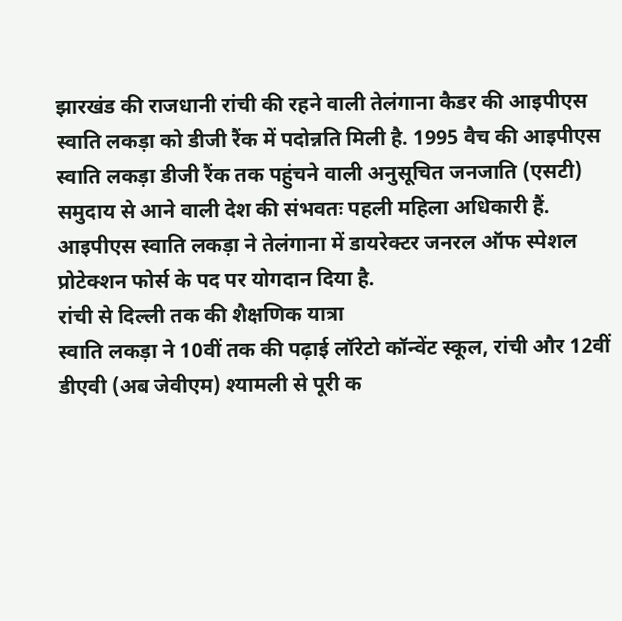झारखंड की राजधानी रांची की रहने वाली तेलंगाना कैडर की आइपीएस स्वाति लकड़ा को डीजी रैंक में पदोन्नति मिली है. 1995 वैच की आइपीएस स्वाति लकड़ा डीजी रैंक तक पहुंचने वाली अनुसूचित जनजाति (एसटी) समुदाय से आने वाली देश की संभवतः पहली महिला अधिकारी हैं. आइपीएस स्वाति लकड़ा ने तेलंगाना में डायरेक्टर जनरल ऑफ स्पेशल प्रोटेक्शन फोर्स के पद पर योगदान दिया है.
रांची से दिल्ली तक की शैक्षणिक यात्रा
स्वाति लकड़ा ने 10वीं तक की पढ़ाई लॉरेटो कॉन्वेंट स्कूल, रांची और 12वीं डीएवी (अब जेवीएम) श्यामली से पूरी क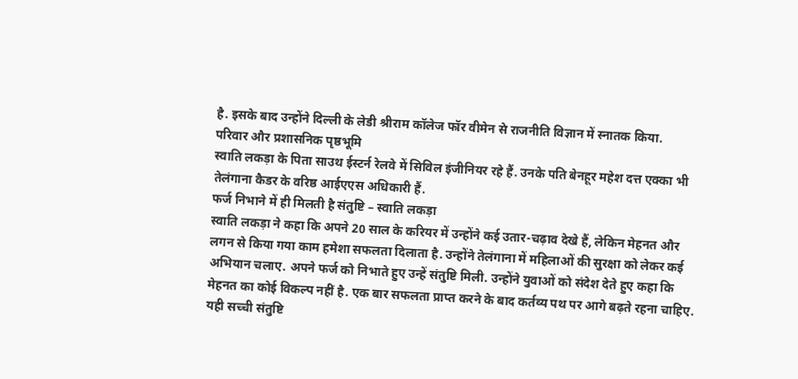है. इसके बाद उन्होंने दिल्ली के लेडी श्रीराम कॉलेज फॉर वीमेन से राजनीति विज्ञान में स्नातक किया.
परिवार और प्रशासनिक पृष्ठभूमि
स्वाति लकड़ा के पिता साउथ ईस्टर्न रेलवे में सिविल इंजीनियर रहे हैं. उनके पति बेनहूर महेश दत्त एक्का भी तेलंगाना कैडर के वरिष्ठ आईएएस अधिकारी हैं.
फर्ज निभाने में ही मिलती है संतुष्टि – स्वाति लकड़ा
स्वाति लकड़ा ने कहा कि अपने 20 साल के करियर में उन्होंने कई उतार-चढ़ाव देखे हैं, लेकिन मेहनत और लगन से किया गया काम हमेशा सफलता दिलाता है. उन्होंने तेलंगाना में महिलाओं की सुरक्षा को लेकर कई अभियान चलाए. अपने फर्ज को निभाते हुए उन्हें संतुष्टि मिली. उन्होंने युवाओं को संदेश देते हुए कहा कि मेहनत का कोई विकल्प नहीं है. एक बार सफलता प्राप्त करने के बाद कर्तव्य पथ पर आगे बढ़ते रहना चाहिए. यही सच्ची संतुष्टि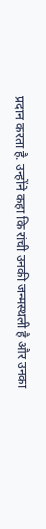प्रदान करता है. उन्होंने कहा कि रांची उनकी जन्मस्थली है और उनका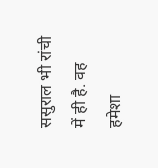ससुराल भी रांची में ही है. वह हमेशा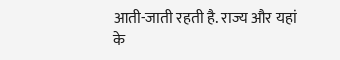आती-जाती रहती है. राज्य और यहां के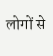लोगों से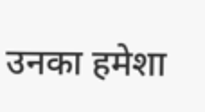उनका हमेशा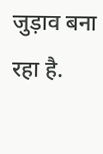जुड़ाव बना रहा है.